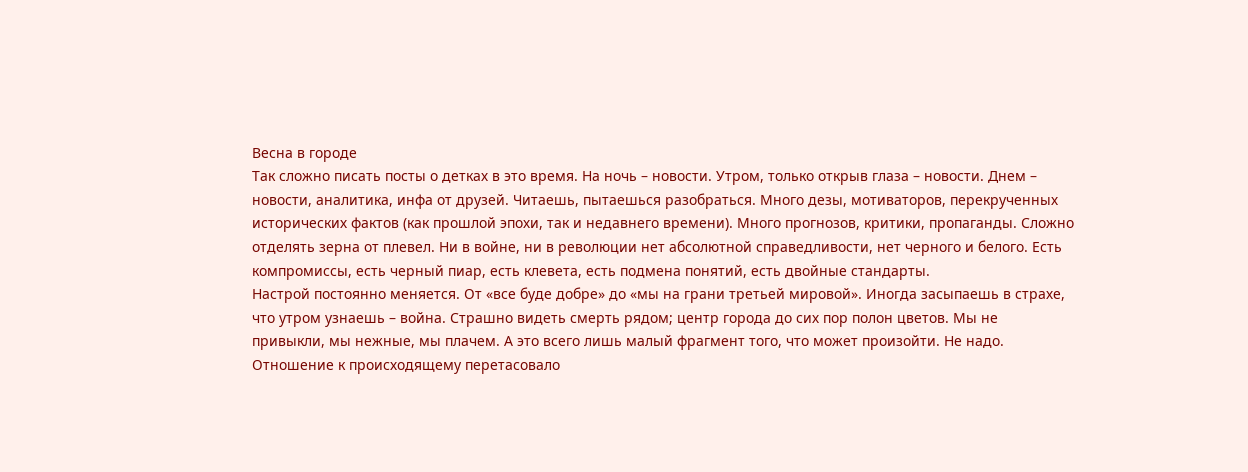Весна в городе
Так сложно писать посты о детках в это время. На ночь – новости. Утром, только открыв глаза – новости. Днем – новости, аналитика, инфа от друзей. Читаешь, пытаешься разобраться. Много дезы, мотиваторов, перекрученных исторических фактов (как прошлой эпохи, так и недавнего времени). Много прогнозов, критики, пропаганды. Сложно отделять зерна от плевел. Ни в войне, ни в революции нет абсолютной справедливости, нет черного и белого. Есть компромиссы, есть черный пиар, есть клевета, есть подмена понятий, есть двойные стандарты.
Настрой постоянно меняется. От «все буде добре» до «мы на грани третьей мировой». Иногда засыпаешь в страхе, что утром узнаешь – война. Страшно видеть смерть рядом; центр города до сих пор полон цветов. Мы не привыкли, мы нежные, мы плачем. А это всего лишь малый фрагмент того, что может произойти. Не надо.
Отношение к происходящему перетасовало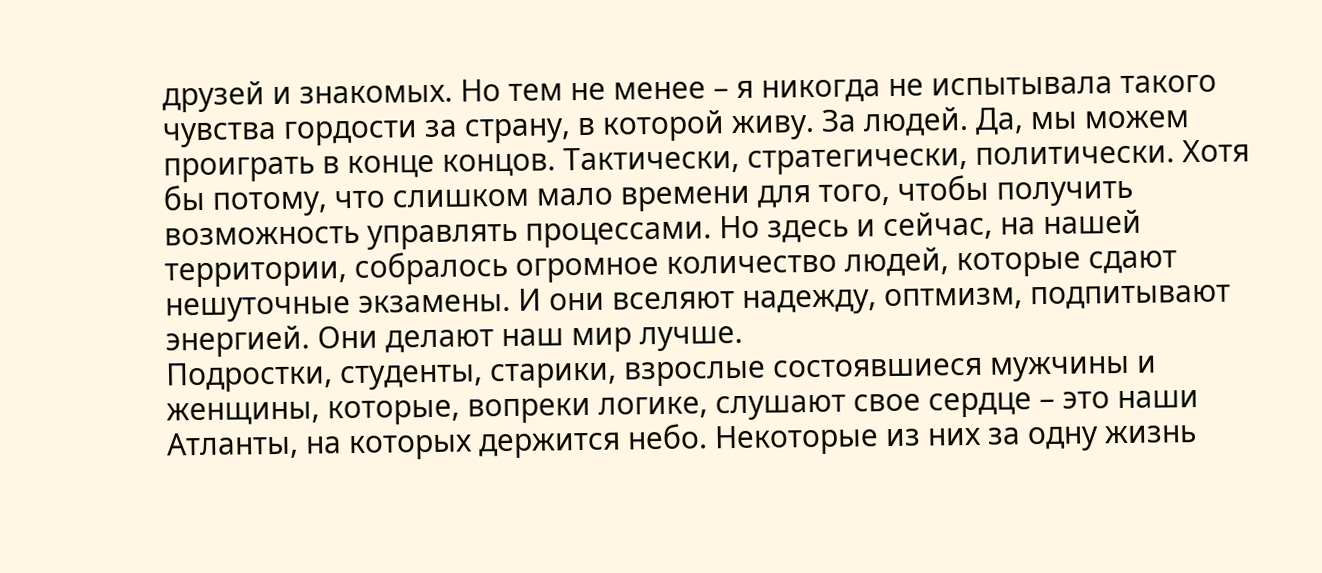друзей и знакомых. Но тем не менее – я никогда не испытывала такого чувства гордости за страну, в которой живу. За людей. Да, мы можем проиграть в конце концов. Тактически, стратегически, политически. Хотя бы потому, что слишком мало времени для того, чтобы получить возможность управлять процессами. Но здесь и сейчас, на нашей территории, собралось огромное количество людей, которые сдают нешуточные экзамены. И они вселяют надежду, оптмизм, подпитывают энергией. Они делают наш мир лучше.
Подростки, студенты, старики, взрослые состоявшиеся мужчины и женщины, которые, вопреки логике, слушают свое сердце – это наши Атланты, на которых держится небо. Некоторые из них за одну жизнь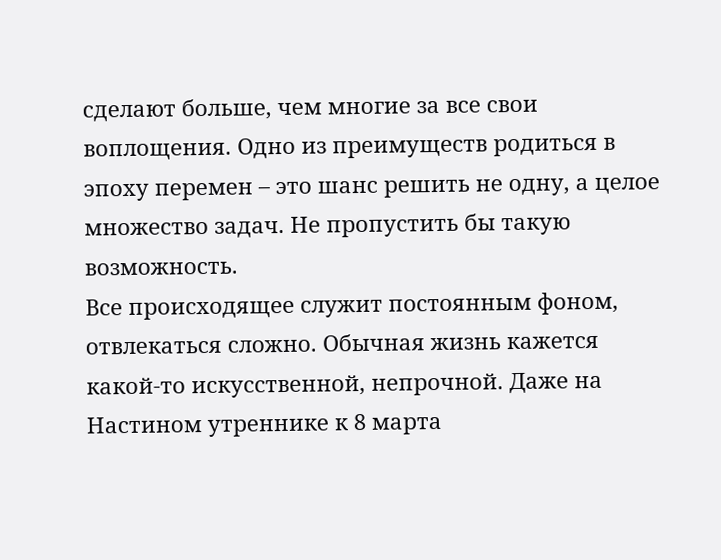сделают больше, чем многие за все свои воплощения. Одно из преимуществ родиться в эпоху перемен – это шанс решить не одну, а целое множество задач. Не пропустить бы такую возможность.
Все происходящее служит постоянным фоном, отвлекаться сложно. Обычная жизнь кажется какой-то искусственной, непрочной. Даже на Настином утреннике к 8 марта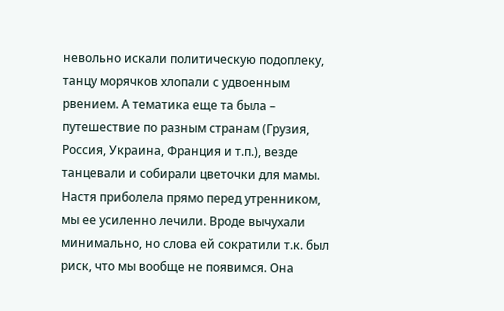невольно искали политическую подоплеку, танцу морячков хлопали с удвоенным рвением. А тематика еще та была – путешествие по разным странам (Грузия, Россия, Украина, Франция и т.п.), везде танцевали и собирали цветочки для мамы.
Настя приболела прямо перед утренником, мы ее усиленно лечили. Вроде вычухали минимально, но слова ей сократили т.к. был риск, что мы вообще не появимся. Она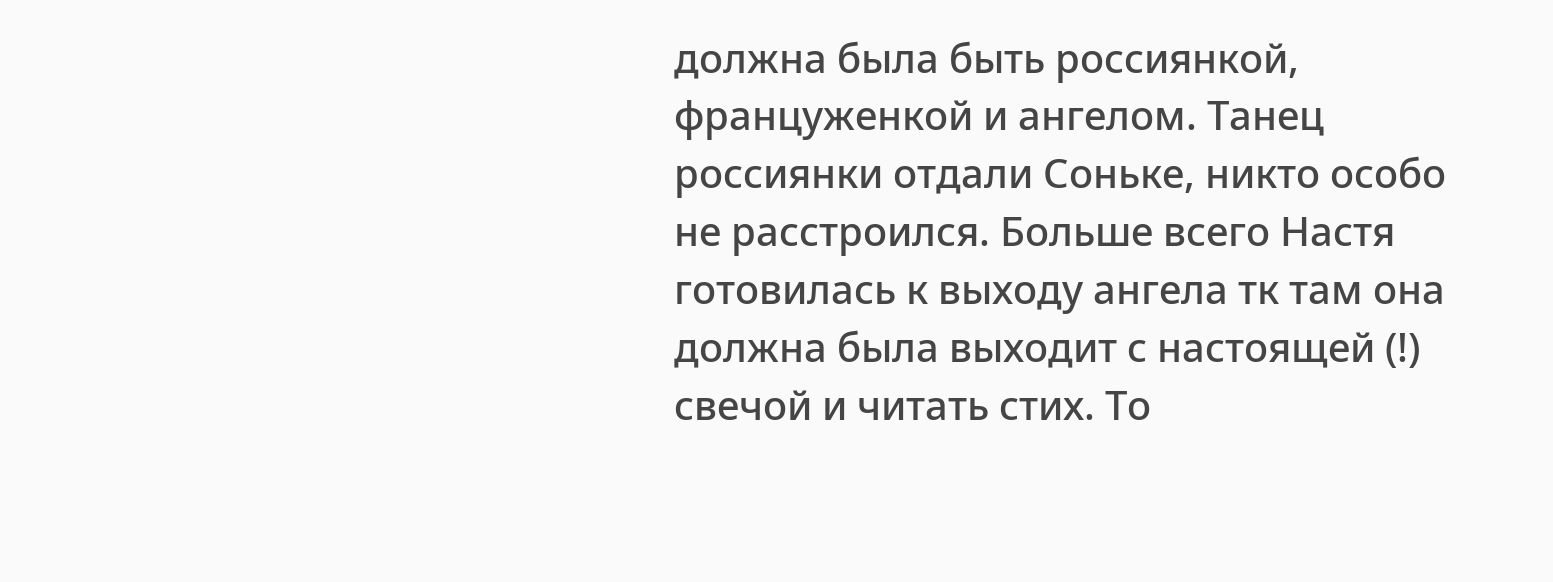должна была быть россиянкой, француженкой и ангелом. Танец россиянки отдали Соньке, никто особо не расстроился. Больше всего Настя готовилась к выходу ангела тк там она должна была выходит с настоящей (!) свечой и читать стих. То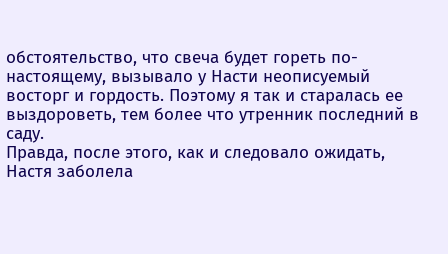обстоятельство, что свеча будет гореть по-настоящему, вызывало у Насти неописуемый восторг и гордость. Поэтому я так и старалась ее выздороветь, тем более что утренник последний в саду.
Правда, после этого, как и следовало ожидать, Настя заболела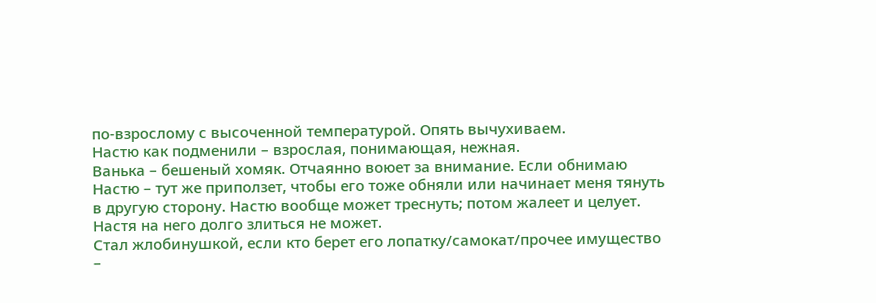по-взрослому с высоченной температурой. Опять вычухиваем.
Настю как подменили – взрослая, понимающая, нежная.
Ванька – бешеный хомяк. Отчаянно воюет за внимание. Если обнимаю Настю – тут же приползет, чтобы его тоже обняли или начинает меня тянуть в другую сторону. Настю вообще может треснуть; потом жалеет и целует. Настя на него долго злиться не может.
Стал жлобинушкой, если кто берет его лопатку/самокат/прочее имущество –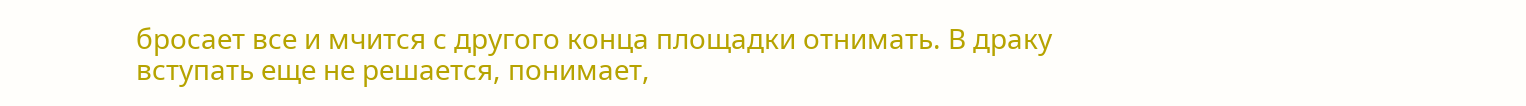бросает все и мчится с другого конца площадки отнимать. В драку вступать еще не решается, понимает,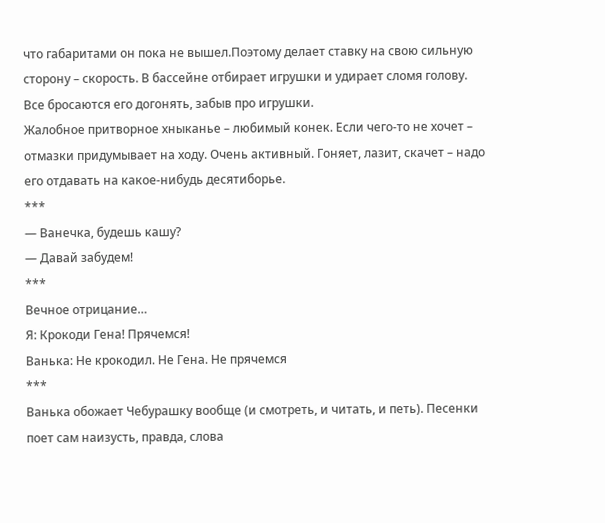что габаритами он пока не вышел.Поэтому делает ставку на свою сильную сторону – скорость. В бассейне отбирает игрушки и удирает сломя голову. Все бросаются его догонять, забыв про игрушки.
Жалобное притворное хныканье – любимый конек. Если чего-то не хочет – отмазки придумывает на ходу. Очень активный. Гоняет, лазит, скачет – надо его отдавать на какое-нибудь десятиборье.
***
— Ванечка, будешь кашу?
— Давай забудем!
***
Вечное отрицание…
Я: Крокоди Гена! Прячемся!
Ванька: Не крокодил. Не Гена. Не прячемся
***
Ванька обожает Чебурашку вообще (и смотреть, и читать, и петь). Песенки поет сам наизусть, правда, слова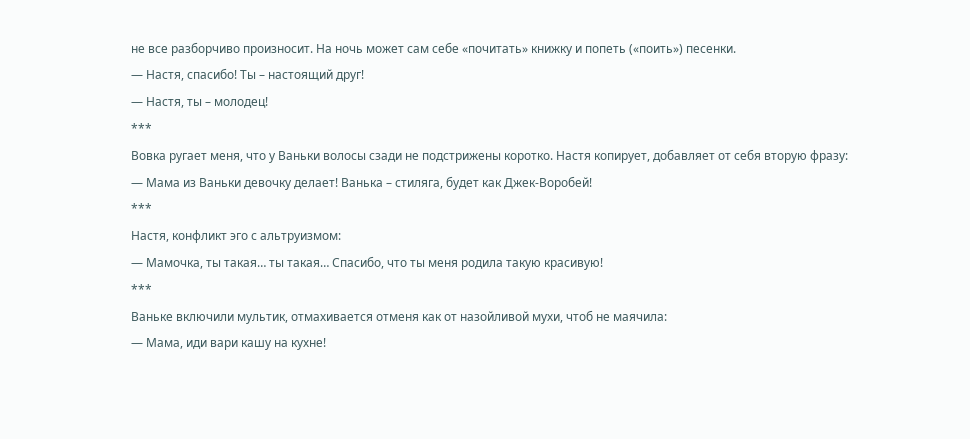не все разборчиво произносит. На ночь может сам себе «почитать» книжку и попеть («поить») песенки.
— Настя, спасибо! Ты – настоящий друг!
— Настя, ты – молодец!
***
Вовка ругает меня, что у Ваньки волосы сзади не подстрижены коротко. Настя копирует, добавляет от себя вторую фразу:
— Мама из Ваньки девочку делает! Ванька – стиляга, будет как Джек-Воробей!
***
Настя, конфликт эго с альтруизмом:
— Мамочка, ты такая… ты такая… Спасибо, что ты меня родила такую красивую!
***
Ваньке включили мультик, отмахивается отменя как от назойливой мухи, чтоб не маячила:
— Мама, иди вари кашу на кухне!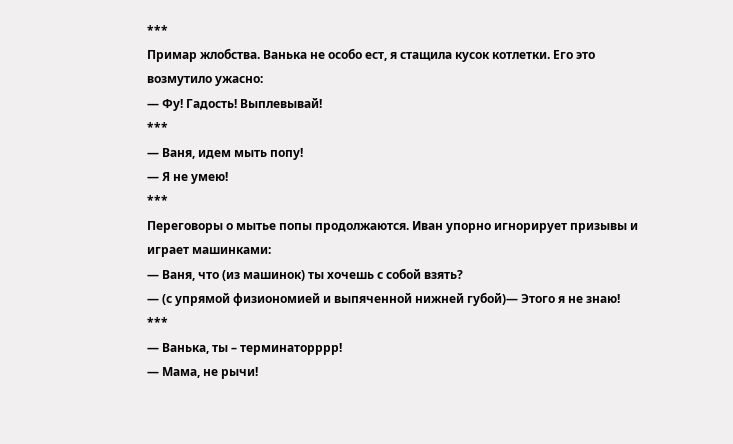***
Примар жлобства. Ванька не особо ест, я стащила кусок котлетки. Его это возмутило ужасно:
— Фу! Гадость! Выплевывай!
***
— Ваня, идем мыть попу!
— Я не умею!
***
Переговоры о мытье попы продолжаются. Иван упорно игнорирует призывы и играет машинками:
— Ваня, что (из машинок) ты хочешь с собой взять?
— (с упрямой физиономией и выпяченной нижней губой)— Этого я не знаю!
***
— Ванька, ты – терминаторррр!
— Мама, не рычи!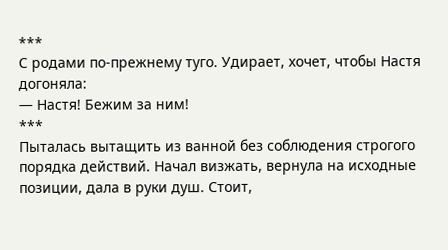***
С родами по-прежнему туго. Удирает, хочет, чтобы Настя догоняла:
— Настя! Бежим за ним!
***
Пыталась вытащить из ванной без соблюдения строгого порядка действий. Начал визжать, вернула на исходные позиции, дала в руки душ. Стоит,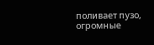поливает пузо, огромные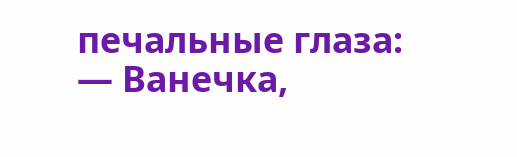печальные глаза:
— Ванечка,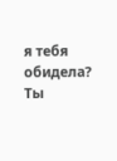я тебя обидела? Ты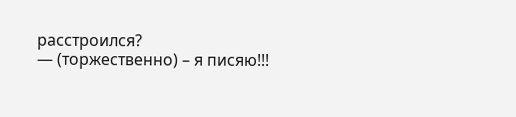расстроился?
— (торжественно) – я писяю!!!